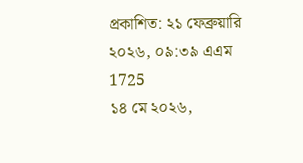প্রকাশিত: ২১ ফেব্রুয়ারি ২০২৬, ০৯:৩৯ এএম
1725
১৪ মে ২০২৬,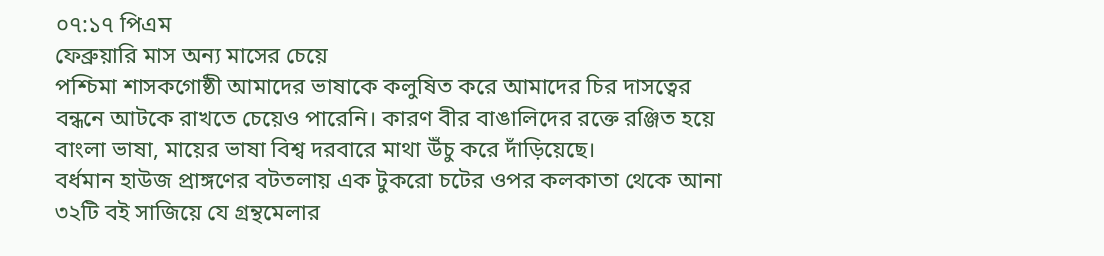০৭:১৭ পিএম
ফেব্রুয়ারি মাস অন্য মাসের চেয়ে
পশ্চিমা শাসকগোষ্ঠী আমাদের ভাষাকে কলুষিত করে আমাদের চির দাসত্বের বন্ধনে আটকে রাখতে চেয়েও পারেনি। কারণ বীর বাঙালিদের রক্তে রঞ্জিত হয়ে বাংলা ভাষা, মায়ের ভাষা বিশ্ব দরবারে মাথা উঁচু করে দাঁড়িয়েছে।
বর্ধমান হাউজ প্রাঙ্গণের বটতলায় এক টুকরো চটের ওপর কলকাতা থেকে আনা ৩২টি বই সাজিয়ে যে গ্রন্থমেলার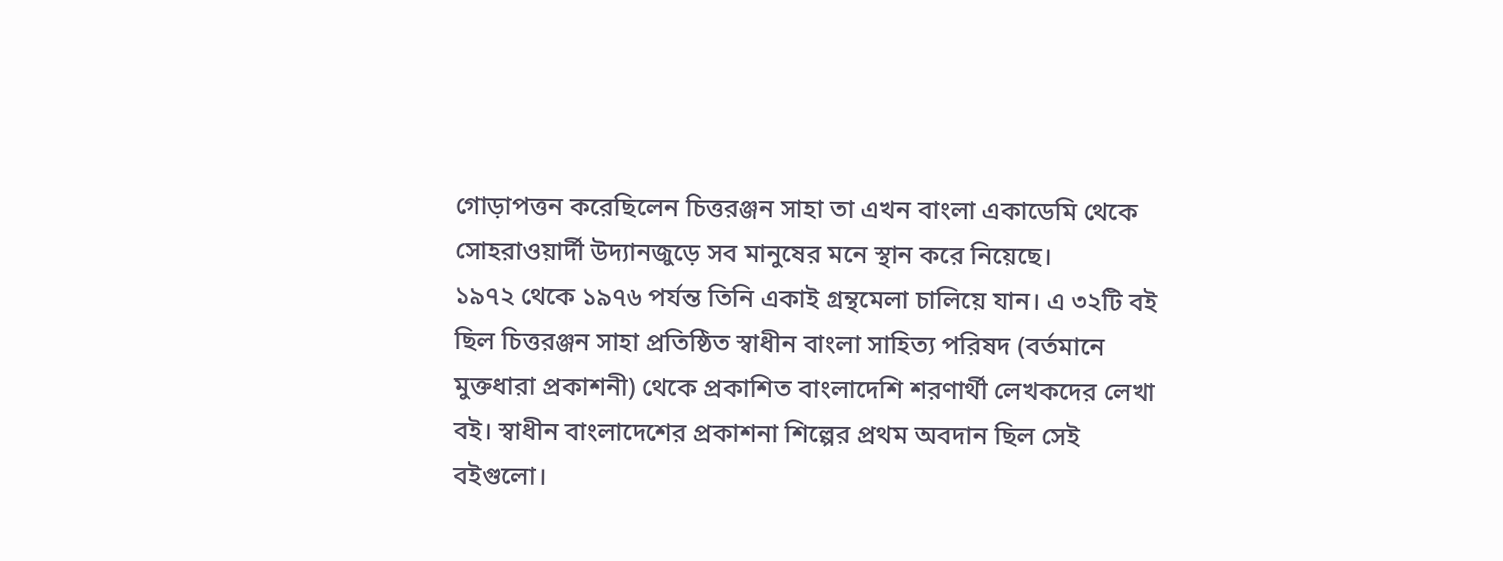গোড়াপত্তন করেছিলেন চিত্তরঞ্জন সাহা তা এখন বাংলা একাডেমি থেকে সোহরাওয়ার্দী উদ্যানজুড়ে সব মানুষের মনে স্থান করে নিয়েছে।
১৯৭২ থেকে ১৯৭৬ পর্যন্ত তিনি একাই গ্রন্থমেলা চালিয়ে যান। এ ৩২টি বই ছিল চিত্তরঞ্জন সাহা প্রতিষ্ঠিত স্বাধীন বাংলা সাহিত্য পরিষদ (বর্তমানে মুক্তধারা প্রকাশনী) থেকে প্রকাশিত বাংলাদেশি শরণার্থী লেখকদের লেখা বই। স্বাধীন বাংলাদেশের প্রকাশনা শিল্পের প্রথম অবদান ছিল সেই বইগুলো।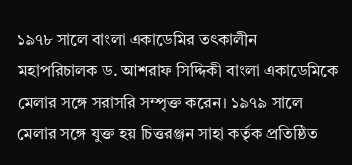১৯৭৮ সালে বাংলা একাডেমির তৎকালীন মহাপরিচালক ড. আশরাফ সিদ্দিকী বাংলা একাডেমিকে মেলার সঙ্গে সরাসরি সম্পৃক্ত করেন। ১৯৭৯ সালে মেলার সঙ্গে যুক্ত হয় চিত্তরঞ্জন সাহা কর্তৃক প্রতিষ্ঠিত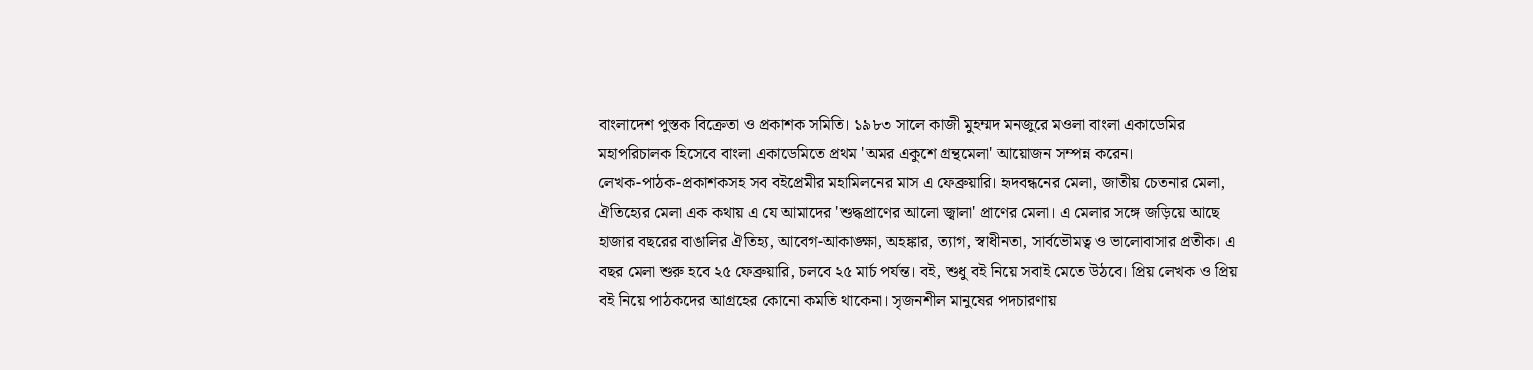বাংলাদেশ পুস্তক বিক্রেতা ও প্রকাশক সমিতি। ১৯৮৩ সালে কাজী মুহম্মদ মনজুরে মওলা বাংলা একাডেমির মহাপরিচালক হিসেবে বাংলা একাডেমিতে প্রথম 'অমর একুশে গ্রন্থমেলা' আয়োজন সম্পন্ন করেন।
লেখক-পাঠক-প্রকাশকসহ সব বইপ্রেমীর মহামিলনের মাস এ ফেব্রুয়ারি। হৃদবন্ধনের মেলা, জাতীয় চেতনার মেলা, ঐতিহ্যের মেলা এক কথায় এ যে আমাদের 'শুদ্ধপ্রাণের আলো জ্বালা' প্রাণের মেলা। এ মেলার সঙ্গে জড়িয়ে আছে হাজার বছরের বাঙালির ঐতিহ্য, আবেগ-আকাঙ্ক্ষা, অহঙ্কার, ত্যাগ, স্বাধীনতা, সার্বভৌমত্ব ও ভালোবাসার প্রতীক। এ বছর মেলা শুরু হবে ২৫ ফেব্রুয়ারি, চলবে ২৫ মার্চ পর্যন্ত। বই, শুধু বই নিয়ে সবাই মেতে উঠবে। প্রিয় লেখক ও প্রিয় বই নিয়ে পাঠকদের আগ্রহের কোনো কমতি থাকেনা। সৃজনশীল মানুষের পদচারণায়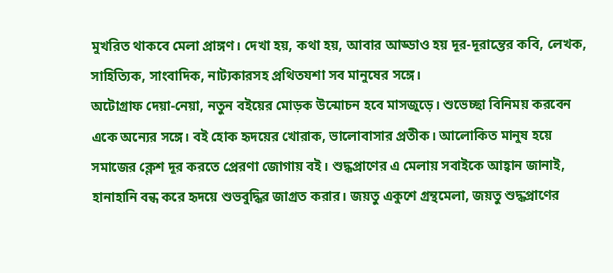মুখরিত থাকবে মেলা প্রাঙ্গণ। দেখা হয়, কথা হয়, আবার আড্ডাও হয় দূর-দূরান্তের কবি, লেখক, সাহিত্যিক, সাংবাদিক, নাট্যকারসহ প্রথিতযশা সব মানুষের সঙ্গে।
অটোগ্রাফ দেয়া-নেয়া, নতুন বইয়ের মোড়ক উন্মোচন হবে মাসজুড়ে। শুভেচ্ছা বিনিময় করবেন একে অন্যের সঙ্গে। বই হোক হৃদয়ের খোরাক, ভালোবাসার প্রতীক। আলোকিত মানুষ হয়ে সমাজের ক্লেশ দূর করতে প্রেরণা জোগায় বই। শুদ্ধপ্রাণের এ মেলায় সবাইকে আহ্বান জানাই, হানাহানি বন্ধ করে হৃদয়ে শুভবুদ্ধির জাগ্রত করার। জয়তু একুশে গ্রন্থমেলা, জয়তু শুদ্ধপ্রাণের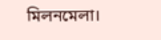মিলনমেলা।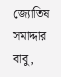জ্যোতিষ সমাদ্দার বাবু,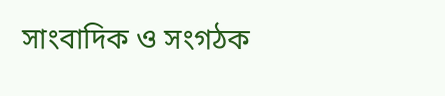সাংবাদিক ও সংগঠক